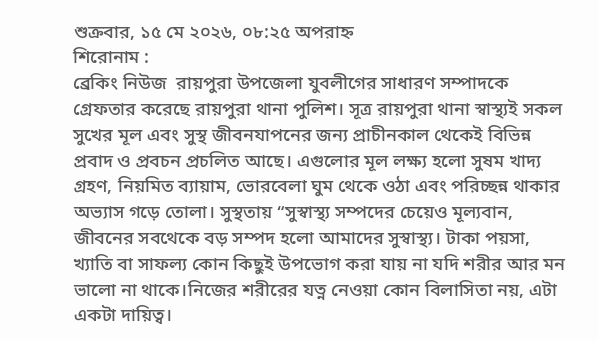শুক্রবার, ১৫ মে ২০২৬, ০৮:২৫ অপরাহ্ন
শিরোনাম :
ব্রেকিং নিউজ  রায়পুরা উপজেলা যুবলীগের সাধারণ সম্পাদকে গ্রেফতার করেছে রায়পুরা থানা পুলিশ। সূত্র রায়পুরা থানা স্বাস্থ্যই সকল সুখের মূল এবং সুস্থ জীবনযাপনের জন্য প্রাচীনকাল থেকেই বিভিন্ন প্রবাদ ও প্রবচন প্রচলিত আছে। এগুলোর মূল লক্ষ্য হলো সুষম খাদ্য গ্রহণ, নিয়মিত ব্যায়াম, ভোরবেলা ঘুম থেকে ওঠা এবং পরিচ্ছন্ন থাকার অভ্যাস গড়ে তোলা। সুস্থতায় “সুস্বাস্থ্য সম্পদের চেয়েও মূল্যবান, জীবনের সবথেকে বড় সম্পদ হলো আমাদের সুস্বাস্থ্য। টাকা পয়সা, খ্যাতি বা সাফল্য কোন কিছুই উপভোগ করা যায় না যদি শরীর আর মন ভালো না থাকে।নিজের শরীরের যত্ন নেওয়া কোন বিলাসিতা নয়, এটা একটা দায়িত্ব।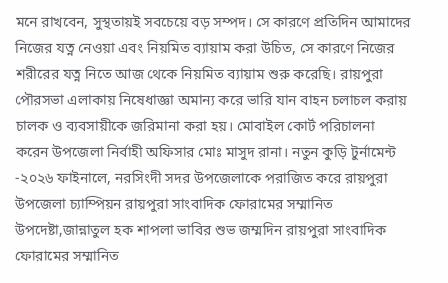মনে রাখবেন, সুস্থতায়ই সবচেয়ে বড় সম্পদ। সে কারণে প্রতিদিন আমাদের নিজের যত্ন নেওয়া এবং নিয়মিত ব্যায়াম করা উচিত, সে কারণে নিজের শরীরের যত্ন নিতে আজ থেকে নিয়মিত ব্যায়াম শুরু করেছি। রায়পুরা পৌরসভা এলাকায় নিষেধাজ্ঞা অমান্য করে ভারি যান বাহন চলাচল করায় চালক ও ব্যবসায়ীকে জরিমানা করা হয়। মোবাইল কোর্ট পরিচালনা করেন উপজেলা নির্বাহী অফিসার মোঃ মাসুদ রানা। নতুন কুড়ি টুর্নামেন্ট -২০২৬ ফাইনালে, নরসিংদী সদর উপজেলাকে পরাজিত করে রায়পুরা উপজেলা চ্যাম্পিয়ন রায়পুরা সাংবাদিক ফোরামের সম্মানিত উপদেষ্টা,জান্নাতুল হক শাপলা ভাবির শুভ জম্মদিন রায়পুরা সাংবাদিক ফোরামের সম্মানিত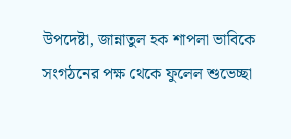উপদেষ্টা, জান্নাতুল হক শাপলা ভাবিকে সংগঠনের পক্ষ থেকে ফুলেল শুভেচ্ছা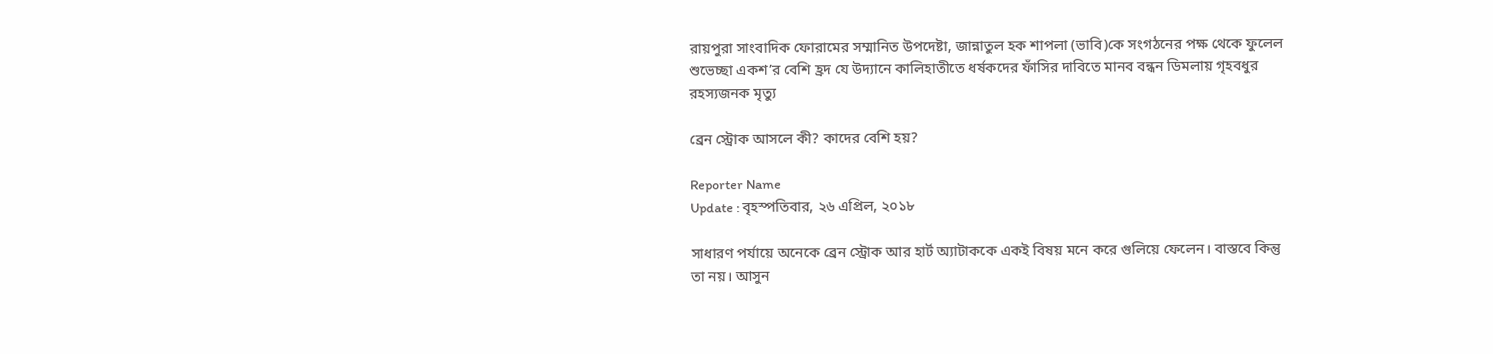রায়পুরা সাংবাদিক ফোরামের সম্মানিত উপদেষ্টা, জান্নাতুল হক শাপলা (ভাবি)কে সংগঠনের পক্ষ থেকে ফুলেল শুভেচ্ছা একশ’র বেশি হ্রদ যে উদ্যানে কালিহাতীতে ধর্ষকদের ফাঁসির দাবিতে মানব বন্ধন ডিমলায় গৃহবধুর রহস্যজনক মৃত্যু

ব্রেন স্ট্রোক আসলে কী? কাদের বেশি হয়?

Reporter Name
Update : বৃহস্পতিবার, ২৬ এপ্রিল, ২০১৮

সাধারণ পর্যায়ে অনেকে ব্রেন স্ট্রোক আর হার্ট অ্যাটাককে একই বিষয় মনে করে গুলিয়ে ফেলেন। বাস্তবে কিন্তু তা নয়। আসুন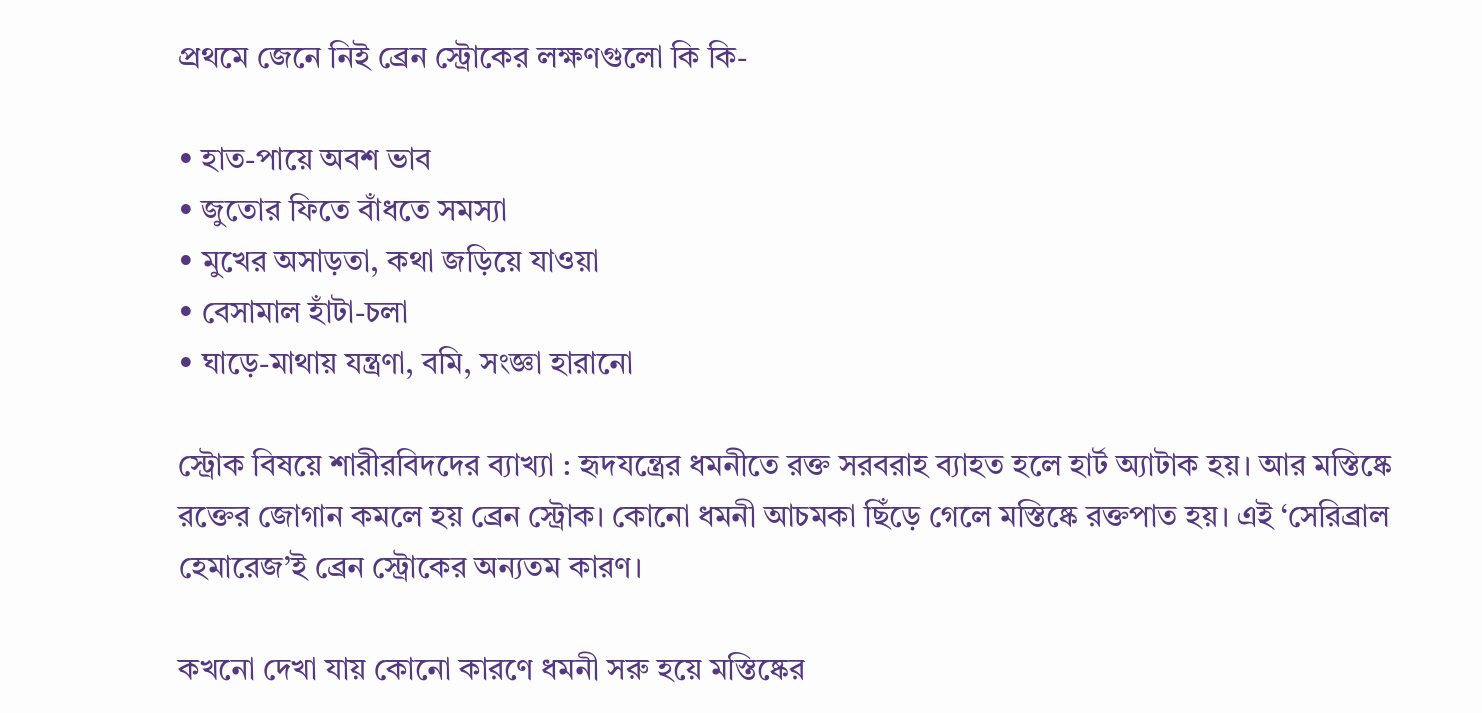প্রথমে জেনে নিই ব্রেন স্ট্রোকের লক্ষণগুলো কি কি-

• হাত-পায়ে অবশ ভাব
• জুতোর ফিতে বাঁধতে সমস্যা
• মুখের অসাড়তা, কথা জড়িয়ে যাওয়া
• বেসামাল হাঁটা-চলা
• ঘাড়ে-মাথায় যন্ত্রণা, বমি, সংজ্ঞা হারানো

স্ট্রোক বিষয়ে শারীরবিদদের ব্যাখ্যা : হৃদযন্ত্রের ধমনীতে রক্ত সরবরাহ ব্যাহত হলে হার্ট অ্যাটাক হয়। আর মস্তিষ্কে রক্তের জোগান কমলে হয় ব্রেন স্ট্রোক। কোনো ধমনী আচমকা ছিঁড়ে গেলে মস্তিষ্কে রক্তপাত হয়। এই ‘সেরিব্রাল হেমারেজ’ই ব্রেন স্ট্রোকের অন্যতম কারণ।

কখনো দেখা যায় কোনো কারণে ধমনী সরু হয়ে মস্তিষ্কের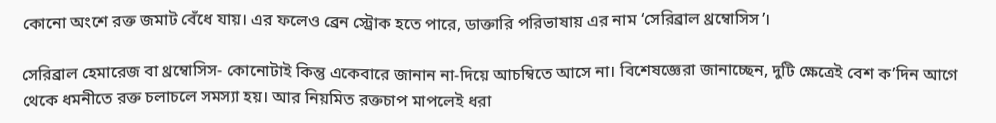কোনো অংশে রক্ত জমাট বেঁধে যায়। এর ফলেও ব্রেন স্ট্রোক হতে পারে, ডাক্তারি পরিভাষায় এর নাম ‘সেরিব্রাল থ্রম্বোসিস’।

সেরিব্রাল হেমারেজ বা থ্রম্বোসিস- কোনোটাই কিন্তু একেবারে জানান না-দিয়ে আচম্বিতে আসে না। বিশেষজ্ঞেরা জানাচ্ছেন, দুটি ক্ষেত্রেই বেশ ক’দিন আগে থেকে ধমনীতে রক্ত চলাচলে সমস্যা হয়। আর নিয়মিত রক্তচাপ মাপলেই ধরা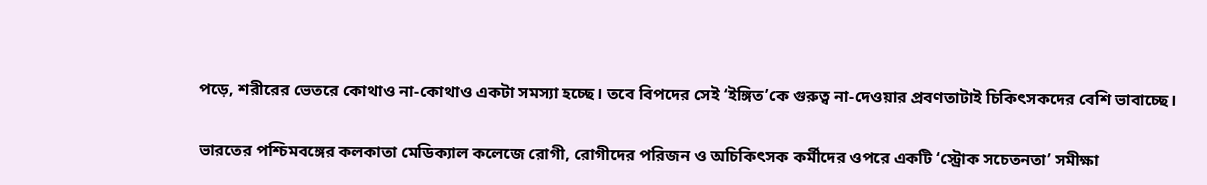পড়ে, শরীরের ভেতরে কোথাও না-কোথাও একটা সমস্যা হচ্ছে। তবে বিপদের সেই ‘ইঙ্গিত’কে গুরুত্ব না-দেওয়ার প্রবণতাটাই চিকিৎসকদের বেশি ভাবাচ্ছে।

ভারতের পশ্চিমবঙ্গের কলকাতা মেডিক্যাল কলেজে রোগী, রোগীদের পরিজন ও অচিকিৎসক কর্মীদের ওপরে একটি ‘স্ট্রোক সচেতনতা’ সমীক্ষা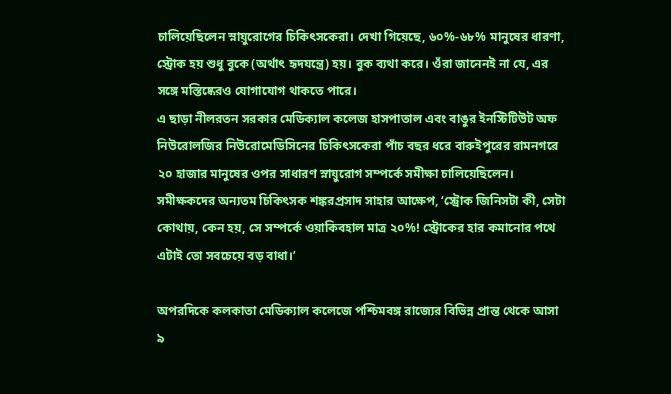চালিয়েছিলেন স্নায়ুরোগের চিকিৎসকেরা। দেখা গিয়েছে, ৬০%-৬৮% মানুষের ধারণা, স্ট্রোক হয় শুধু বুকে (অর্থাৎ হৃদযন্ত্রে) হয়। বুক ব্যথা করে। ওঁরা জানেনই না যে, এর সঙ্গে মস্তিষ্কেরও যোগাযোগ থাকতে পারে।
এ ছাড়া নীলরতন সরকার মেডিক্যাল কলেজ হাসপাতাল এবং বাঙুর ইনস্টিটিউট অফ নিউরোলজির নিউরোমেডিসিনের চিকিৎসকেরা পাঁচ বছর ধরে বারুইপুরের রামনগরে ২০ হাজার মানুষের ওপর সাধারণ স্নায়ুরোগ সম্পর্কে সমীক্ষা চালিয়েছিলেন। সমীক্ষকদের অন্যতম চিকিৎসক শঙ্করপ্রসাদ সাহার আক্ষেপ, ‘স্ট্রোক জিনিসটা কী, সেটা কোথায়, কেন হয়, সে সম্পর্কে ওয়াকিবহাল মাত্র ২০%! স্ট্রোকের হার কমানোর পথে এটাই তো সবচেয়ে বড় বাধা।’

অপরদিকে কলকাতা মেডিক্যাল কলেজে পশ্চিমবঙ্গ রাজ্যের বিভিন্ন প্রান্ত থেকে আসা ৯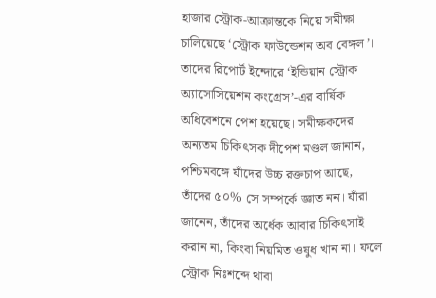হাজার স্ট্রোক-আক্রান্তকে নিয়ে সমীক্ষা চালিয়েছে ‘স্ট্রোক ফাউন্ডেশন অব বেঙ্গল’। তাদের রিপোর্ট ইন্দোরে ‘ইন্ডিয়ান স্ট্রোক অ্যাসোসিয়েশন কংগ্রেস’-এর বার্ষিক অধিবেশনে পেশ হয়েছে। সমীক্ষকদের অন্যতম চিকিৎসক দীপেশ মণ্ডল জানান, পশ্চিমবঙ্গে যাঁদের উচ্চ রক্তচাপ আছে, তাঁদের ৫০% সে সম্পর্কে জ্ঞাত নন। যাঁরা জানেন, তাঁদের অর্ধেক আবার চিকিৎসাই করান না, কিংবা নিয়মিত ওষুধ খান না। ফলে স্ট্রোক নিঃশব্দে থাবা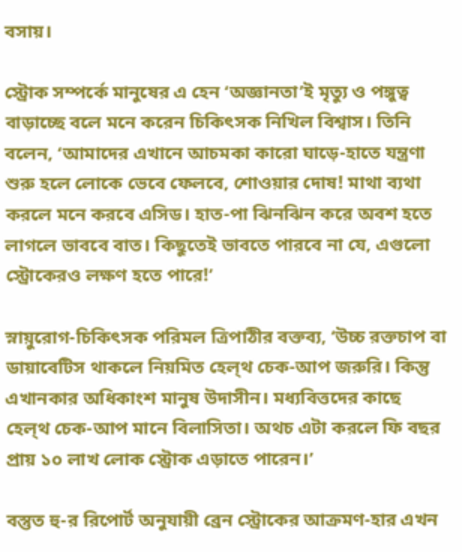বসায়।

স্ট্রোক সম্পর্কে মানুষের এ হেন ‘অজ্ঞানতা’ই মৃত্যু ও পঙ্গুত্ব বাড়াচ্ছে বলে মনে করেন চিকিৎসক নিখিল বিশ্বাস। তিনি বলেন, ‘আমাদের এখানে আচমকা কারো ঘাড়ে-হাতে যন্ত্রণা শুরু হলে লোকে ভেবে ফেলবে, শোওয়ার দোষ! মাথা ব্যথা করলে মনে করবে এসিড। হাত-পা ঝিনঝিন করে অবশ হতে লাগলে ভাববে বাত। কিছুতেই ভাবতে পারবে না যে, এগুলো স্ট্রোকেরও লক্ষণ হতে পারে!’

স্নায়ুরোগ-চিকিৎসক পরিমল ত্রিপাঠীর বক্তব্য, ‘উচ্চ রক্তচাপ বা ডায়াবেটিস থাকলে নিয়মিত হেল্থ চেক-আপ জরুরি। কিন্তু এখানকার অধিকাংশ মানুষ উদাসীন। মধ্যবিত্তদের কাছে হেল্থ চেক-আপ মানে বিলাসিতা। অথচ এটা করলে ফি বছর প্রায় ১০ লাখ লোক স্ট্রোক এড়াতে পারেন।’

বস্তুত হু-র রিপোর্ট অনুযায়ী ব্রেন স্ট্রোকের আক্রমণ-হার এখন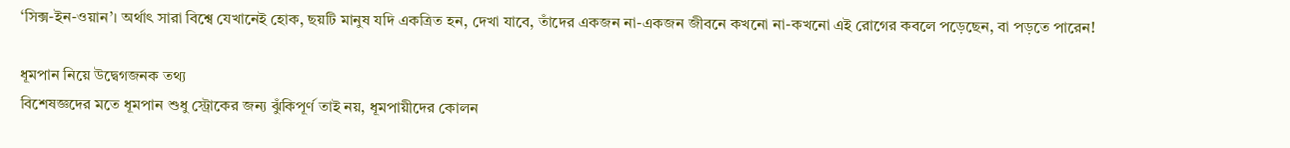‘সিক্স-ইন-ওয়ান’। অর্থাৎ সারা বিশ্বে যেখানেই হোক, ছয়টি মানুষ যদি একত্রিত হন, দেখা যাবে, তাঁদের একজন না-একজন জীবনে কখনো না-কখনো এই রোগের কবলে পড়েছেন, বা পড়তে পারেন!

ধূমপান নিয়ে উদ্বেগজনক তথ্য
বিশেষজ্ঞদের মতে ধূমপান শুধু স্ট্রোকের জন্য ঝুঁকিপূর্ণ তাই নয়, ধূমপায়ীদের কোলন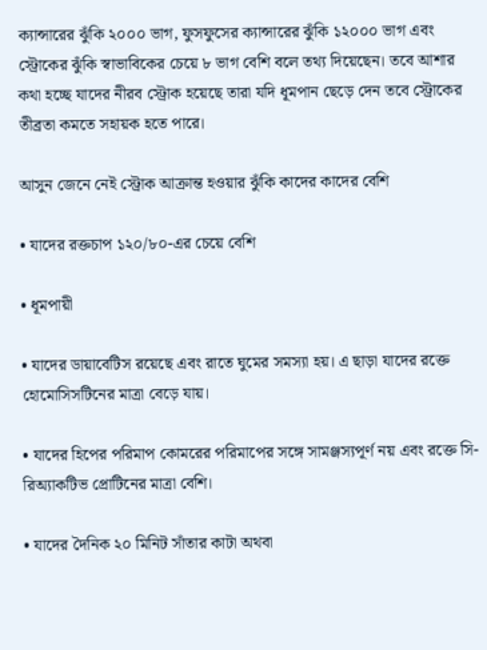ক্যান্সারের ঝুঁকি ২০০০ ভাগ, ফুসফুসের ক্যান্সারের ঝুঁকি ১২০০০ ভাগ এবং স্ট্রোকের ঝুঁকি স্বাভাবিকের চেয়ে ৮ ভাগ বেশি বলে তথ্য দিয়েছেন। তবে আশার কথা হচ্ছে যাদের নীরব স্ট্রোক হয়েছে তারা যদি ধূমপান ছেড়ে দেন তবে স্ট্রোকের তীব্রতা কমতে সহায়ক হতে পারে।

আসুন জেনে নেই স্ট্রোক আক্রান্ত হওয়ার ঝুঁকি কাদের কাদের বেশি

• যাদের রক্তচাপ ১২০/৮০-এর চেয়ে বেশি

• ধূমপায়ী

• যাদের ডায়াবেটিস রয়েছে এবং রাতে ঘুমের সমস্যা হয়। এ ছাড়া যাদের রক্তে হোমোসিসটিনের মাত্রা বেড়ে যায়।

• যাদের হিপের পরিমাপ কোমরের পরিমাপের সঙ্গে সামঞ্জস্যপূর্ণ নয় এবং রক্তে সি-রিঅ্যাকটিভ প্রোটিনের মাত্রা বেশি।

• যাদের দৈনিক ২০ মিনিট সাঁতার কাটা অথবা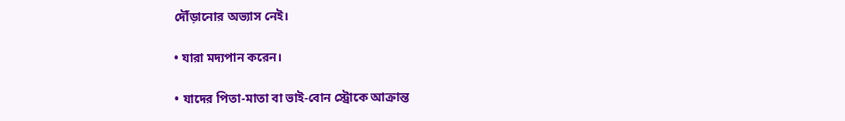দৌঁড়ানোর অভ্যাস নেই।

• যারা মদ্যপান করেন।

• যাদের পিতা-মাতা বা ভাই-বোন স্ট্রোকে আক্রান্ত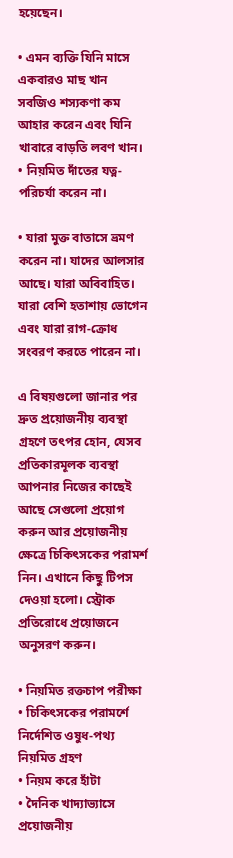হয়েছেন।

• এমন ব্যক্তি যিনি মাসে একবারও মাছ খান সবজিও শস্যকণা কম আহার করেন এবং যিনি খাবারে বাড়তি লবণ খান।
• নিয়মিত দাঁতের যত্ন-পরিচর্যা করেন না।

• যারা মুক্ত বাতাসে ভ্রমণ করেন না। যাদের আলসার আছে। যারা অবিবাহিত। যারা বেশি হতাশায় ভোগেন এবং যারা রাগ-ক্রোধ সংবরণ করতে পারেন না।

এ বিষয়গুলো জানার পর দ্রুত প্রয়োজনীয় ব্যবস্থা গ্রহণে তৎপর হোন, যেসব প্রতিকারমূলক ব্যবস্থা আপনার নিজের কাছেই আছে সেগুলো প্রয়োগ করুন আর প্রয়োজনীয় ক্ষেত্রে চিকিৎসকের পরামর্শ নিন। এখানে কিছু টিপস দেওয়া হলো। স্ট্রোক প্রতিরোধে প্রয়োজনে অনুসরণ করুন।

• নিয়মিত রক্তচাপ পরীক্ষা
• চিকিৎসকের পরামর্শে নির্দেশিত ওষুধ-পথ্য নিয়মিত গ্রহণ
• নিয়ম করে হাঁটা
• দৈনিক খাদ্যাভ্যাসে প্রয়োজনীয়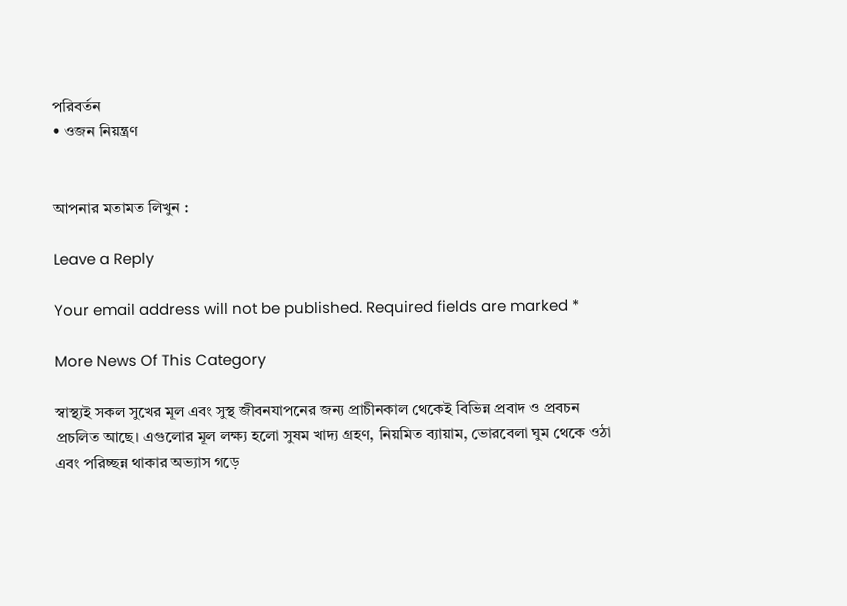পরিবর্তন
• ওজন নিয়ন্ত্রণ


আপনার মতামত লিখুন :

Leave a Reply

Your email address will not be published. Required fields are marked *

More News Of This Category

স্বাস্থ্যই সকল সুখের মূল এবং সুস্থ জীবনযাপনের জন্য প্রাচীনকাল থেকেই বিভিন্ন প্রবাদ ও প্রবচন প্রচলিত আছে। এগুলোর মূল লক্ষ্য হলো সুষম খাদ্য গ্রহণ, নিয়মিত ব্যায়াম, ভোরবেলা ঘুম থেকে ওঠা এবং পরিচ্ছন্ন থাকার অভ্যাস গড়ে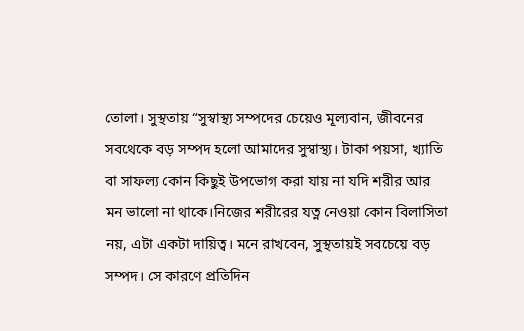তোলা। সুস্থতায় “সুস্বাস্থ্য সম্পদের চেয়েও মূল্যবান, জীবনের সবথেকে বড় সম্পদ হলো আমাদের সুস্বাস্থ্য। টাকা পয়সা, খ্যাতি বা সাফল্য কোন কিছুই উপভোগ করা যায় না যদি শরীর আর মন ভালো না থাকে।নিজের শরীরের যত্ন নেওয়া কোন বিলাসিতা নয়, এটা একটা দায়িত্ব। মনে রাখবেন, সুস্থতায়ই সবচেয়ে বড় সম্পদ। সে কারণে প্রতিদিন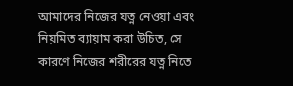আমাদের নিজের যত্ন নেওয়া এবং নিয়মিত ব্যায়াম করা উচিত, সে কারণে নিজের শরীরের যত্ন নিতে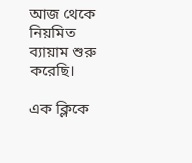আজ থেকে নিয়মিত ব্যায়াম শুরু করেছি।

এক ক্লিকে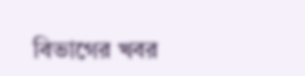বিভাগের খবর